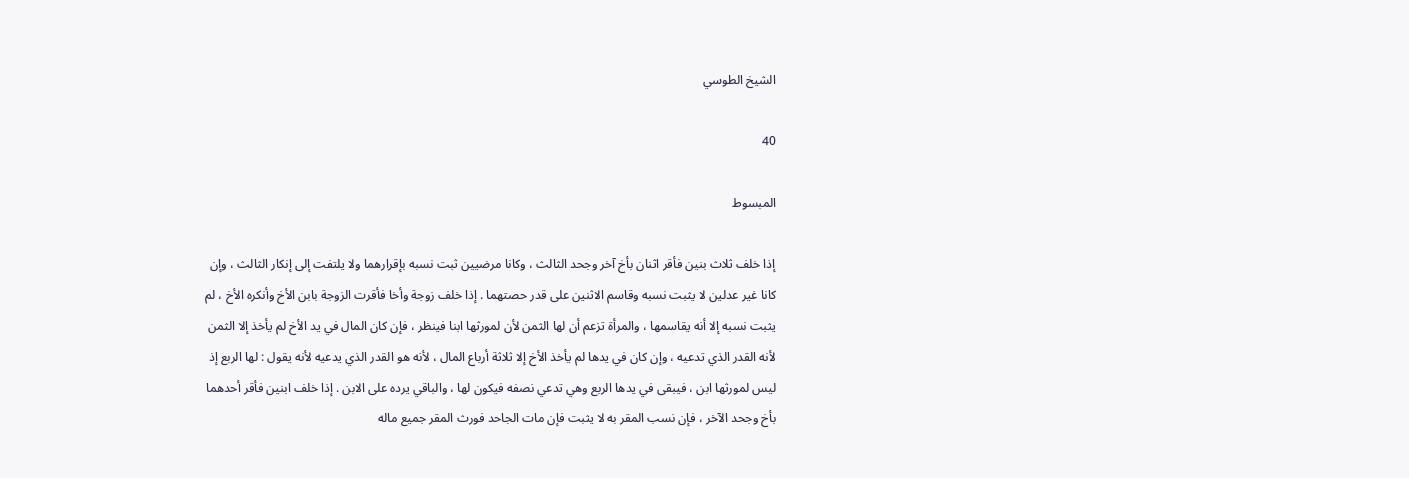الشيخ الطوسي

40

المبسوط

إذا خلف ثلاث بنين فأقر اثنان بأخ آخر وجحد الثالث ، وكانا مرضيين ثبت نسبه بإقرارهما ولا يلتفت إلى إنكار الثالث ، وإن كانا غير عدلين لا يثبت نسبه وقاسم الاثنين على قدر حصتهما . إذا خلف زوجة وأخا فأقرت الزوجة بابن الأخ وأنكره الأخ ، لم يثبت نسبه إلا أنه يقاسمها ، والمرأة تزعم أن لها الثمن لأن لمورثها ابنا فينظر ، فإن كان المال في يد الأخ لم يأخذ إلا الثمن لأنه القدر الذي تدعيه ، وإن كان في يدها لم يأخذ الأخ إلا ثلاثة أرباع المال ، لأنه هو القدر الذي يدعيه لأنه يقول : لها الربع إذ ليس لمورثها ابن ، فيبقى في يدها الربع وهي تدعي نصفه فيكون لها ، والباقي يرده على الابن . إذا خلف ابنين فأقر أحدهما بأخ وجحد الآخر ، فإن نسب المقر به لا يثبت فإن مات الجاحد فورث المقر جميع ماله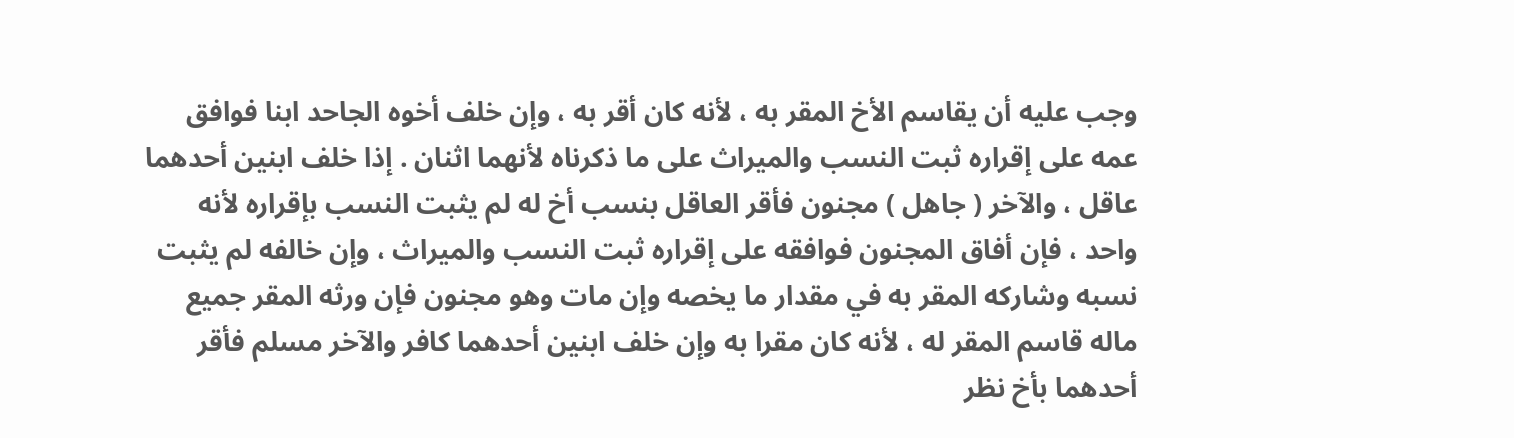وجب عليه أن يقاسم الأخ المقر به ، لأنه كان أقر به ، وإن خلف أخوه الجاحد ابنا فوافق عمه على إقراره ثبت النسب والميراث على ما ذكرناه لأنهما اثنان . إذا خلف ابنين أحدهما عاقل ، والآخر ( جاهل ) مجنون فأقر العاقل بنسب أخ له لم يثبت النسب بإقراره لأنه واحد ، فإن أفاق المجنون فوافقه على إقراره ثبت النسب والميراث ، وإن خالفه لم يثبت نسبه وشاركه المقر به في مقدار ما يخصه وإن مات وهو مجنون فإن ورثه المقر جميع ماله قاسم المقر له ، لأنه كان مقرا به وإن خلف ابنين أحدهما كافر والآخر مسلم فأقر أحدهما بأخ نظر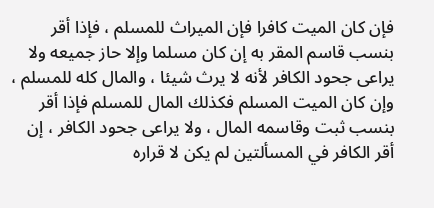فإن كان الميت كافرا فإن الميراث للمسلم ، فإذا أقر بنسب قاسم المقر به إن كان مسلما وإلا حاز جميعه ولا يراعى جحود الكافر لأنه لا يرث شيئا ، والمال كله للمسلم ، وإن كان الميت المسلم فكذلك المال للمسلم فإذا أقر بنسب ثبت وقاسمه المال ، ولا يراعى جحود الكافر ، إن أقر الكافر في المسألتين لم يكن لا قراره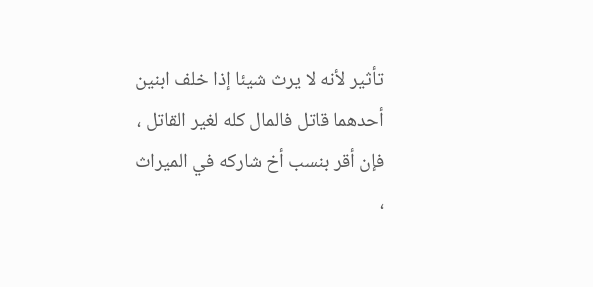تأثير لأنه لا يرث شيئا إذا خلف ابنين أحدهما قاتل فالمال كله لغير القاتل ، فإن أقر بنسب أخ شاركه في الميراث ،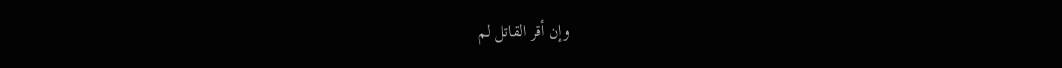وإن أقر القاتل لم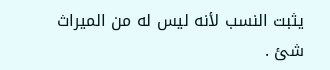يثبت النسب لأنه ليس له من الميراث شئ .